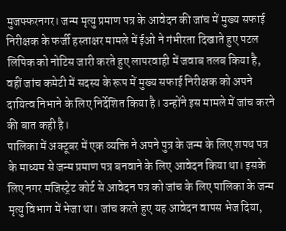मुजफ्फरनगर। जन्म मृत्यु प्रमाण पत्र के आवेदन की जांच में मुख्य सफाई निरीक्षक के फर्जी हस्ताक्षर मामले में ईओ ने गंभीरता दिखाते हुए पटल लिपिक को नोटिस जारी करते हुए लापरवाही में जवाब तलब किया है, वहीं जांच कमेटी में सदस्य के रूप में मुख्य सफाई निरीक्षक को अपने दायित्व निभाने के लिए निर्देशित किया है। उन्होंने इस मामले में जांच करने की बात कही है।
पालिका में अक्टूबर में एक व्यक्ति ने अपने पुत्र के जन्म के लिए शपथ पत्र के माध्यम से जन्म प्रमाण पत्र बनवाने के लिए आवेदन किया था। इसके लिए नगर मजिस्ट्रेट कोर्ट से आवेदन पत्र को जांच के लिए पालिका के जन्म मृत्यु विभाग में भेजा था। जांच करते हुए यह आवेदन वापस भेज दिया,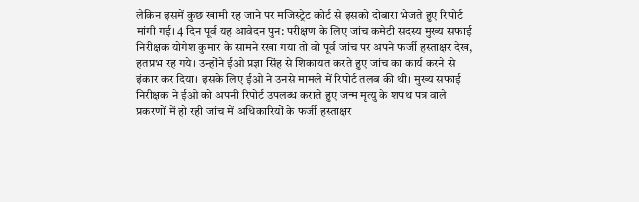लेकिन इसमें कुछ खामी रह जाने पर मजिस्ट्रेट कोर्ट से इसको दोबारा भेजते हुए रिपोर्ट मांगी गई। 4 दिन पूर्व यह आवेदन पुन: परीक्षण के लिए जांच कमेटी सदस्य मुख्य सफाई निरीक्षक योगेश कुमार के सामने रखा गया तो वो पूर्व जांच पर अपने फर्जी हस्ताक्षर देख, हतप्रभ रह गये। उन्होंने ईओ प्रज्ञा सिंह से शिकायत करते हुए जांच का कार्य करने से इंकार कर दिया। इसके लिए ईओ ने उनसे मामले में रिपोर्ट तलब की थी। मुख्य सफाई निरीक्षक ने ईओ को अपनी रिपोर्ट उपलब्ध कराते हुए जन्म मृत्यु के शपथ पत्र वाले प्रकरणों में हो रही जांच में अधिकारियों के फर्जी हस्ताक्षर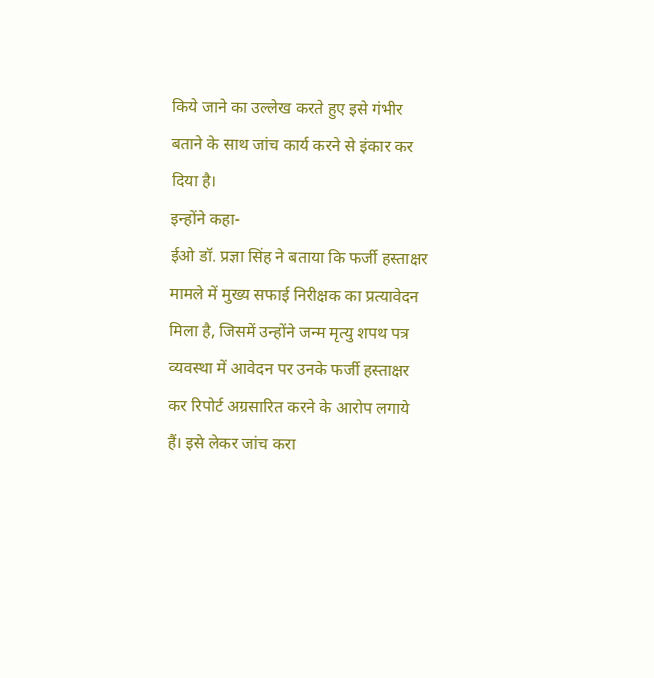किये जाने का उल्लेख करते हुए इसे गंभीर बताने के साथ जांच कार्य करने से इंकार कर दिया है।
इन्होंने कहा-
ईओ डॉ. प्रज्ञा सिंह ने बताया कि फर्जी हस्ताक्षर मामले में मुख्य सफाई निरीक्षक का प्रत्यावेदन मिला है, जिसमें उन्होंने जन्म मृत्यु शपथ पत्र व्यवस्था में आवेदन पर उनके फर्जी हस्ताक्षर कर रिपोर्ट अग्रसारित करने के आरोप लगाये हैं। इसे लेकर जांच करा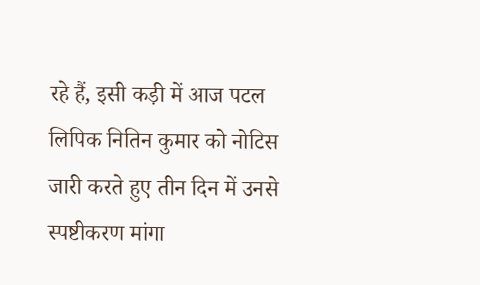रहे हैं, इसी कड़ी में आज पटल लिपिक नितिन कुमार को नोटिस जारी करते हुए तीन दिन में उनसे स्पष्टीकरण मांगा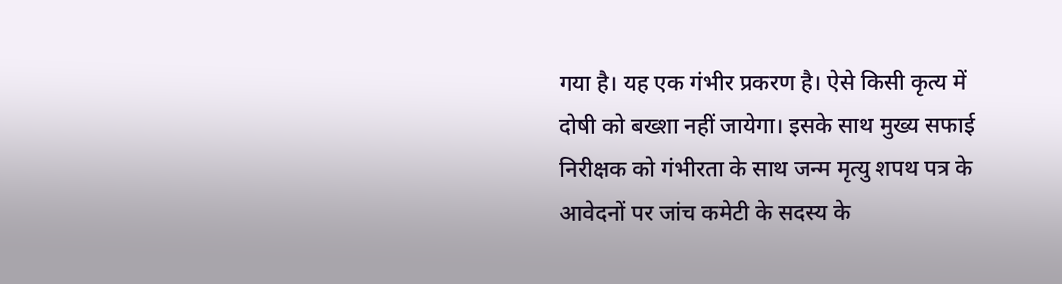गया है। यह एक गंभीर प्रकरण है। ऐसे किसी कृत्य में दोषी को बख्शा नहीं जायेगा। इसके साथ मुख्य सफाई निरीक्षक को गंभीरता के साथ जन्म मृत्यु शपथ पत्र के आवेदनों पर जांच कमेटी के सदस्य के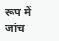रूप में जांच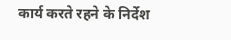कार्य करते रहने के निर्देश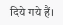दिये गये हैं।